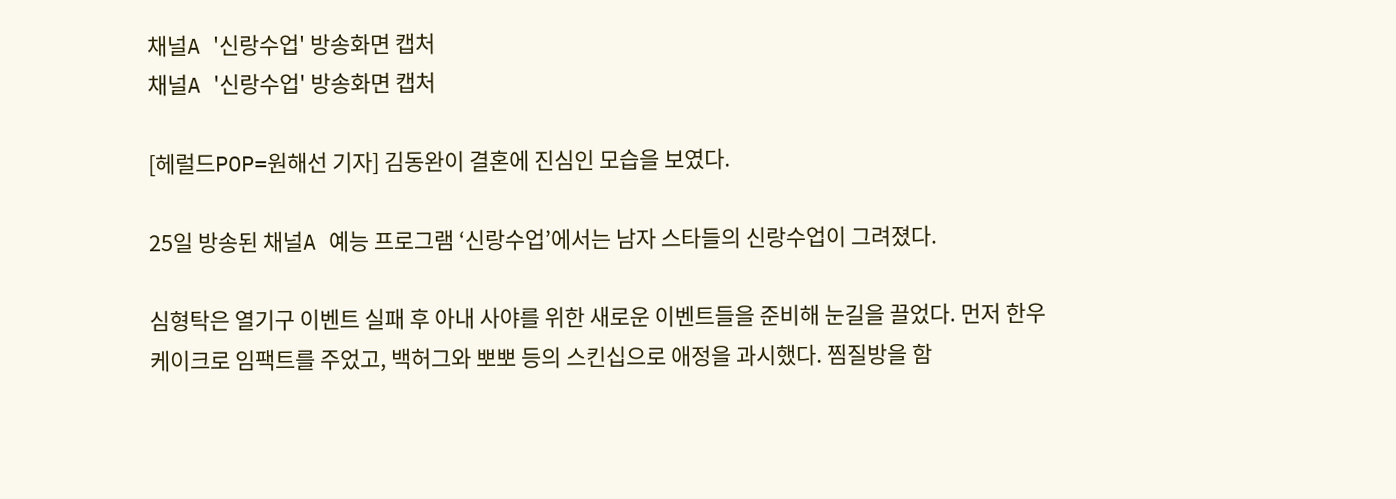채널A '신랑수업' 방송화면 캡처
채널A '신랑수업' 방송화면 캡처

[헤럴드POP=원해선 기자] 김동완이 결혼에 진심인 모습을 보였다.

25일 방송된 채널A 예능 프로그램 ‘신랑수업’에서는 남자 스타들의 신랑수업이 그려졌다.

심형탁은 열기구 이벤트 실패 후 아내 사야를 위한 새로운 이벤트들을 준비해 눈길을 끌었다. 먼저 한우 케이크로 임팩트를 주었고, 백허그와 뽀뽀 등의 스킨십으로 애정을 과시했다. 찜질방을 함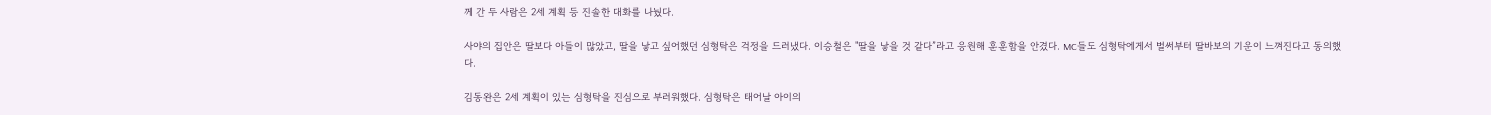께 간 두 사람은 2세 계획 등 진솔한 대화를 나눴다.

사야의 집안은 딸보다 아들이 많았고, 딸을 낳고 싶어했던 심형탁은 걱정을 드러냈다. 이승철은 "딸을 낳을 것 같다”라고 응원해 훈훈함을 안겼다. MC들도 심형탁에게서 벌써부터 딸바보의 기운이 느껴진다고 동의했다.

김동완은 2세 계획이 있는 심형탁을 진심으로 부러워했다. 심형탁은 태어날 아이의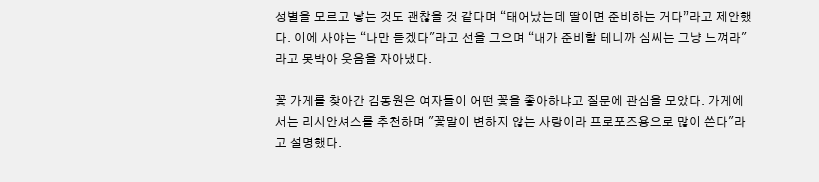성별을 모르고 낳는 것도 괜찮을 것 같다며 “태어났는데 딸이면 준비하는 거다”라고 제안했다. 이에 사야는 “나만 듣겠다"라고 선을 그으며 “내가 준비할 테니까 심씨는 그냥 느껴라"라고 못박아 웃음을 자아냈다.

꽃 가게를 찾아간 김동원은 여자들이 어떤 꽃을 좋아하냐고 질문에 관심을 모았다. 가게에서는 리시안셔스를 추천하며 "꽃말이 변하지 않는 사랑이라 프로포즈용으로 많이 쓴다"라고 설명했다.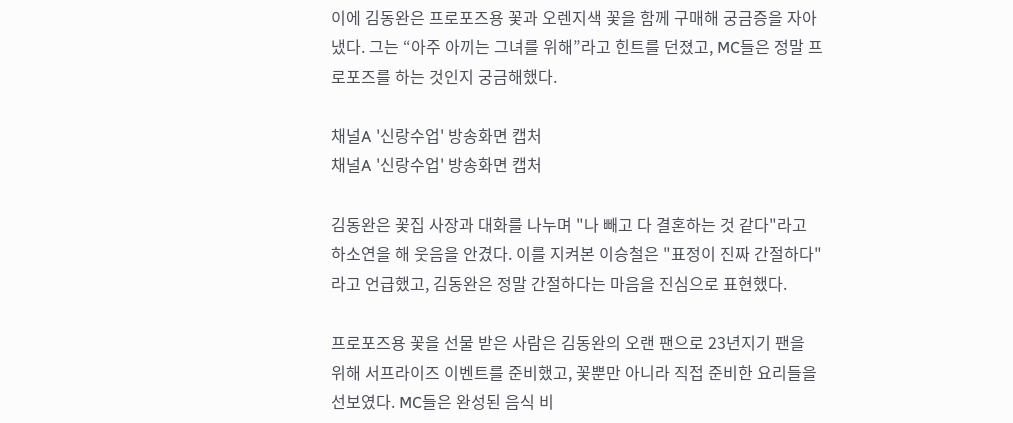이에 김동완은 프로포즈용 꽃과 오렌지색 꽃을 함께 구매해 궁금증을 자아냈다. 그는 “아주 아끼는 그녀를 위해”라고 힌트를 던졌고, MC들은 정말 프로포즈를 하는 것인지 궁금해했다.

채널A '신랑수업' 방송화면 캡처
채널A '신랑수업' 방송화면 캡처

김동완은 꽃집 사장과 대화를 나누며 "나 빼고 다 결혼하는 것 같다"라고 하소연을 해 웃음을 안겼다. 이를 지켜본 이승철은 "표정이 진짜 간절하다"라고 언급했고, 김동완은 정말 간절하다는 마음을 진심으로 표현했다.

프로포즈용 꽃을 선물 받은 사람은 김동완의 오랜 팬으로 23년지기 팬을 위해 서프라이즈 이벤트를 준비했고, 꽃뿐만 아니라 직접 준비한 요리들을 선보였다. MC들은 완성된 음식 비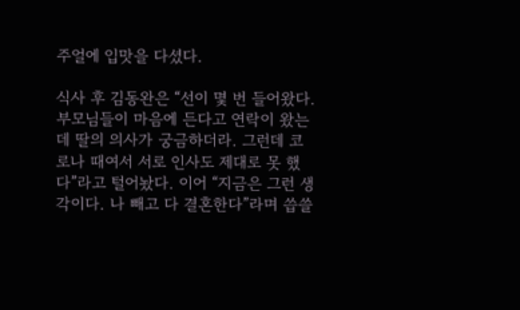주얼에 입맛을 다셨다.

식사 후 김동완은 “선이 몇 번 들어왔다. 부모님들이 마음에 든다고 연락이 왔는데 딸의 의사가 궁금하더라. 그런데 코로나 때여서 서로 인사도 제대로 못 했다”라고 털어놨다. 이어 “지금은 그런 생각이다. 나 빼고 다 결혼한다”라며 씁쓸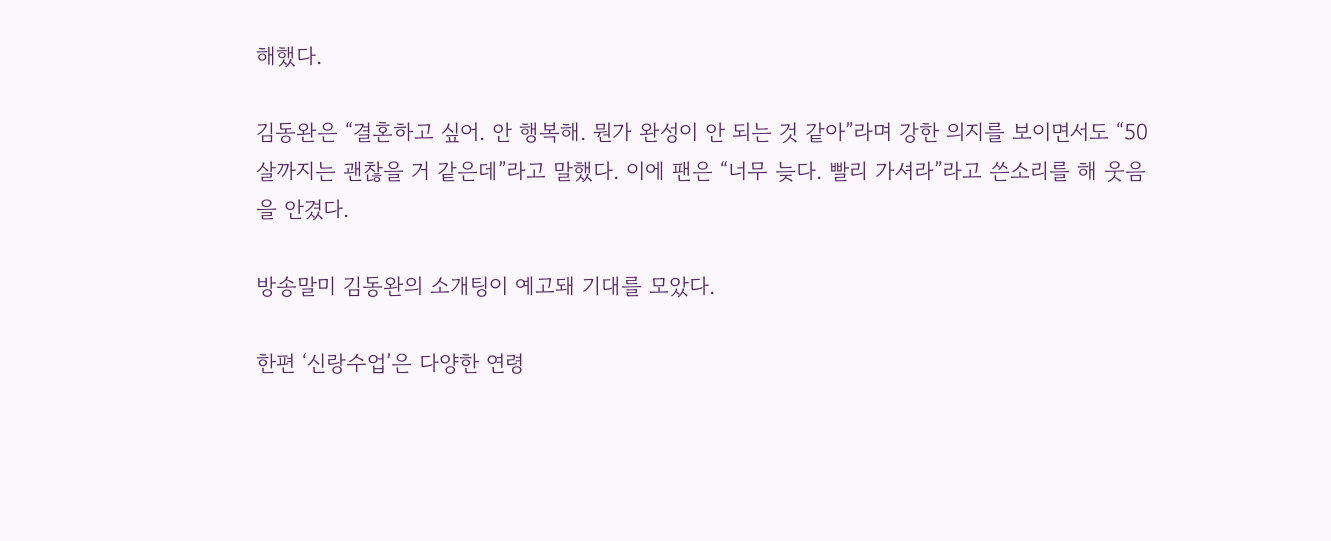해했다.

김동완은 “결혼하고 싶어. 안 행복해. 뭔가 완성이 안 되는 것 같아”라며 강한 의지를 보이면서도 “50살까지는 괜찮을 거 같은데”라고 말했다. 이에 팬은 “너무 늦다. 빨리 가셔라”라고 쓴소리를 해 웃음을 안겼다.

방송말미 김동완의 소개팅이 예고돼 기대를 모았다.

한편 ‘신랑수업’은 다양한 연령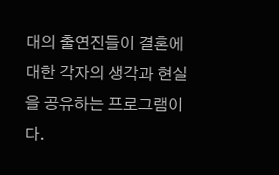대의 출연진들이 결혼에 대한 각자의 생각과 현실을 공유하는 프로그램이다.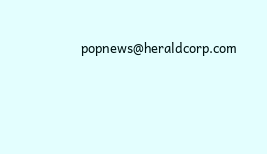popnews@heraldcorp.com